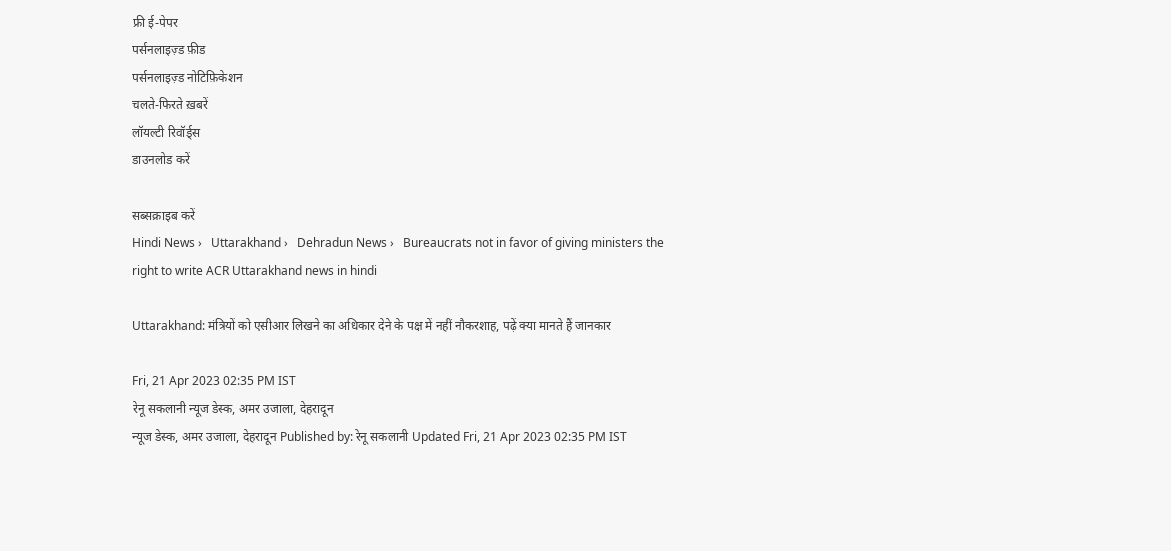फ्री ई-पेपर
पर्सनलाइज़्ड फ़ीड
पर्सनलाइज़्ड नोटिफ़िकेशन
चलते-फिरते ख़बरें
लॉयल्टी रिवॉर्ड्स
डाउनलोड करें

सब्सक्राइब करें
Hindi News ›   Uttarakhand ›   Dehradun News ›   Bureaucrats not in favor of giving ministers the right to write ACR Uttarakhand news in hindi

Uttarakhand: मंत्रियों को एसीआर लिखने का अधिकार देने के पक्ष में नहीं नौकरशाह, पढ़ें क्या मानते हैं जानकार

Fri, 21 Apr 2023 02:35 PM IST
रेनू सकलानी न्यूज डेस्क, अमर उजाला, देहरादून
न्यूज डेस्क, अमर उजाला, देहरादून Published by: रेनू सकलानी Updated Fri, 21 Apr 2023 02:35 PM IST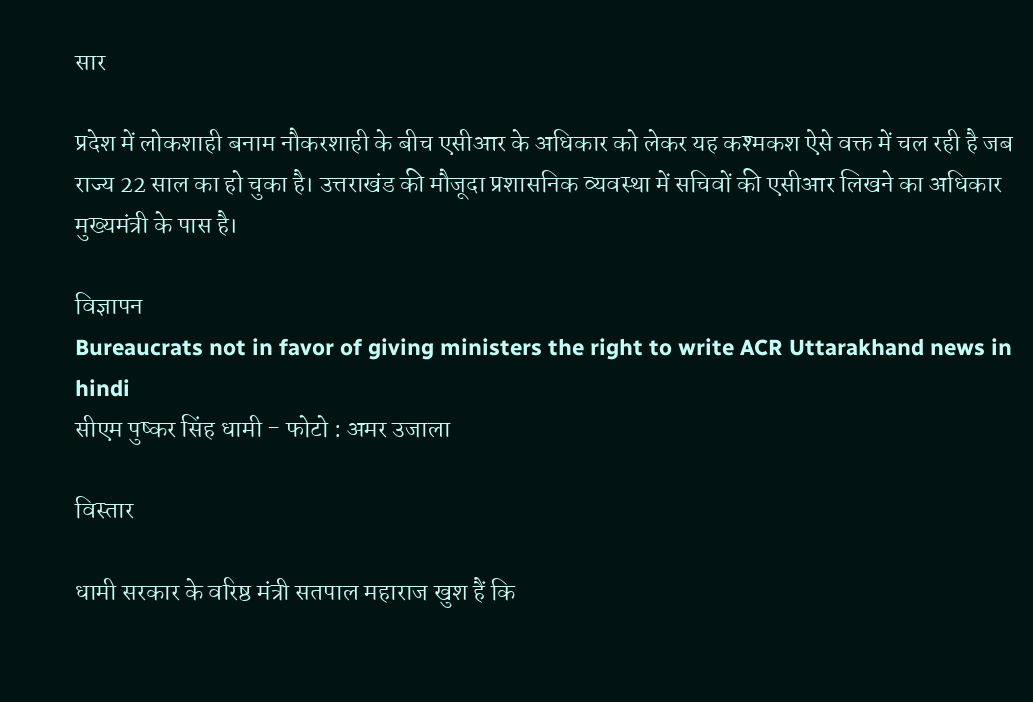सार

प्रदेश में लोकशाही बनाम नौकरशाही के बीच एसीआर के अधिकार को लेकर यह कश्मकश ऐसे वक्त में चल रही है जब राज्य 22 साल का हो चुका है। उत्तराखंड की मौजूदा प्रशासनिक व्यवस्था में सचिवों की एसीआर लिखने का अधिकार मुख्यमंत्री के पास है।

विज्ञापन
Bureaucrats not in favor of giving ministers the right to write ACR Uttarakhand news in hindi
सीएम पुष्कर सिंह धामी - फोटो : अमर उजाला

विस्तार

धामी सरकार के वरिष्ठ मंत्री सतपाल महाराज खुश हैं कि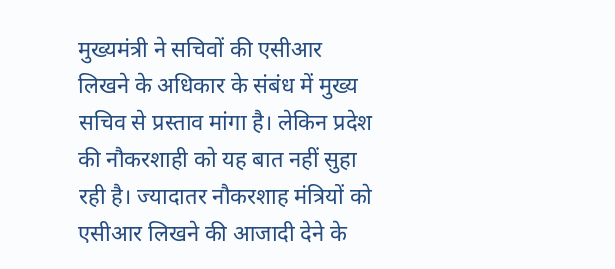मुख्यमंत्री ने सचिवों की एसीआर लिखने के अधिकार के संबंध में मुख्य सचिव से प्रस्ताव मांगा है। लेकिन प्रदेश की नौकरशाही को यह बात नहीं सुहा रही है। ज्यादातर नौकरशाह मंत्रियों को एसीआर लिखने की आजादी देने के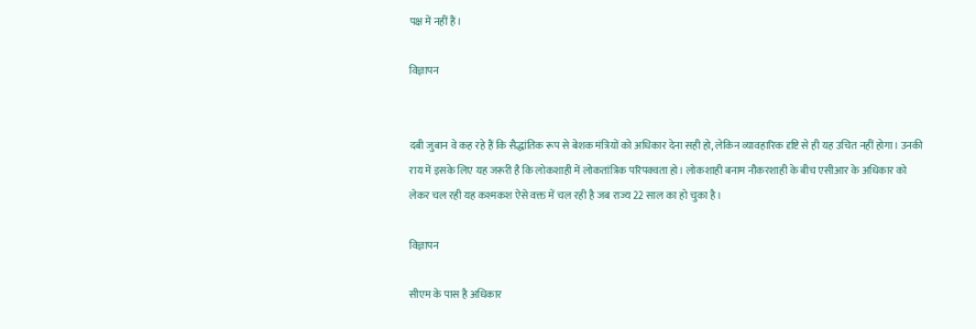पक्ष में नहीं हैं।

विज्ञापन


दबी जुबान वे कह रहे हैं कि सैद्धांतिक रूप से बेशक मंत्रियों को अधिकार देना सही हो, लेकिन व्यावहारिक दृष्टि से ही यह उचित नहीं होगा। उनकी राय में इसके लिए यह जरूरी है कि लोकशाही में लोकतांत्रिक परिपक्वता हो। लोकशाही बनाम नौकरशाही के बीच एसीआर के अधिकार को लेकर चल रही यह कश्मकश ऐसे वक्त में चल रही है जब राज्य 22 साल का हो चुका है।

विज्ञापन

सीएम के पास है अधिकार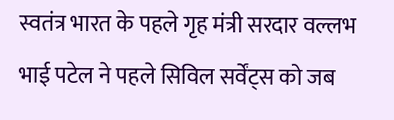स्वतंत्र भारत के पहले गृह मंत्री सरदार वल्लभ भाई पटेल ने पहले सिविल सर्वेंट्स को जब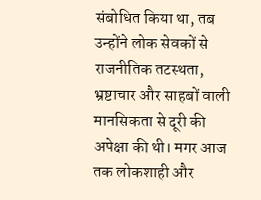संबोधित किया था, तब उन्होंने लोक सेवकों से राजनीतिक तटस्थता, भ्रष्टाचार और साहबों वाली मानसिकता से दूरी की अपेक्षा की थी। मगर आज तक लोकशाही और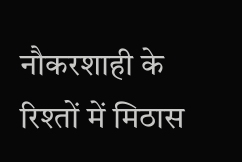नौकरशाही के रिश्तों में मिठास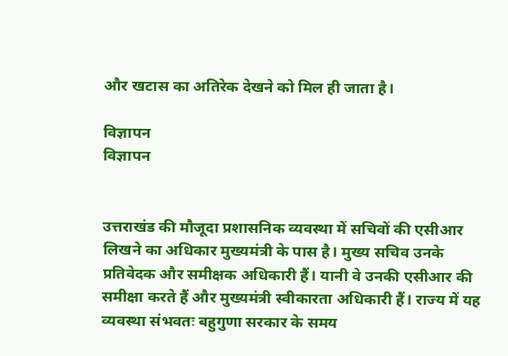और खटास का अतिरेक देखने को मिल ही जाता है।

विज्ञापन
विज्ञापन


उत्तराखंड की मौजूदा प्रशासनिक व्यवस्था में सचिवों की एसीआर लिखने का अधिकार मुख्यमंत्री के पास है। मुख्य सचिव उनके प्रतिवेदक और समीक्षक अधिकारी हैं। यानी वे उनकी एसीआर की समीक्षा करते हैं और मुख्यमंत्री स्वीकारता अधिकारी हैं। राज्य में यह व्यवस्था संभवतः बहुगुणा सरकार के समय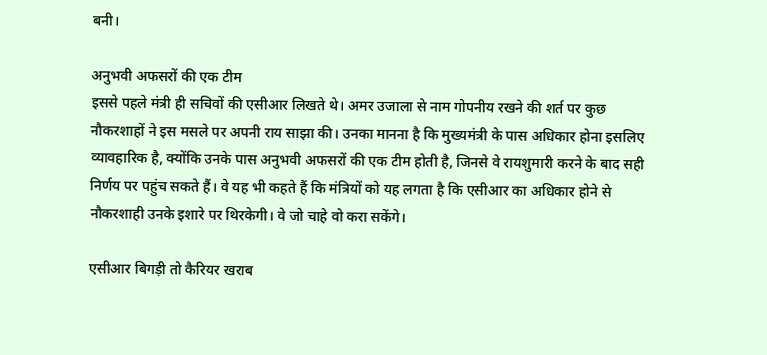बनी।

अनुभवी अफसरों की एक टीम
इससे पहले मंत्री ही सचिवों की एसीआर लिखते थे। अमर उजाला से नाम गोपनीय रखने की शर्त पर कुछ नौकरशाहों ने इस मसले पर अपनी राय साझा की। उनका मानना है कि मुख्यमंत्री के पास अधिकार होना इसलिए व्यावहारिक है, क्योंकि उनके पास अनुभवी अफसरों की एक टीम होती है, जिनसे वे रायशुमारी करने के बाद सही निर्णय पर पहुंच सकते हैं। वे यह भी कहते हैं कि मंत्रियों को यह लगता है कि एसीआर का अधिकार होने से नौकरशाही उनके इशारे पर थिरकेगी। वे जो चाहे वो करा सकेंगे।

एसीआर बिगड़ी तो कैरियर खराब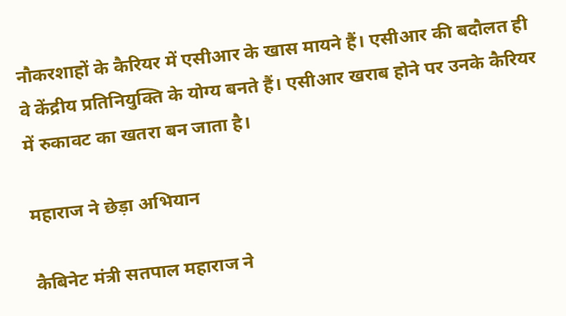नौकरशाहों के कैरियर में एसीआर के खास मायने हैं। एसीआर की बदौलत ही वे केंद्रीय प्रतिनियुक्ति के योग्य बनते हैं। एसीआर खराब होने पर उनके कैरियर में रुकावट का खतरा बन जाता है।

महाराज ने छेड़ा अभियान

कैबिनेट मंत्री सतपाल महाराज ने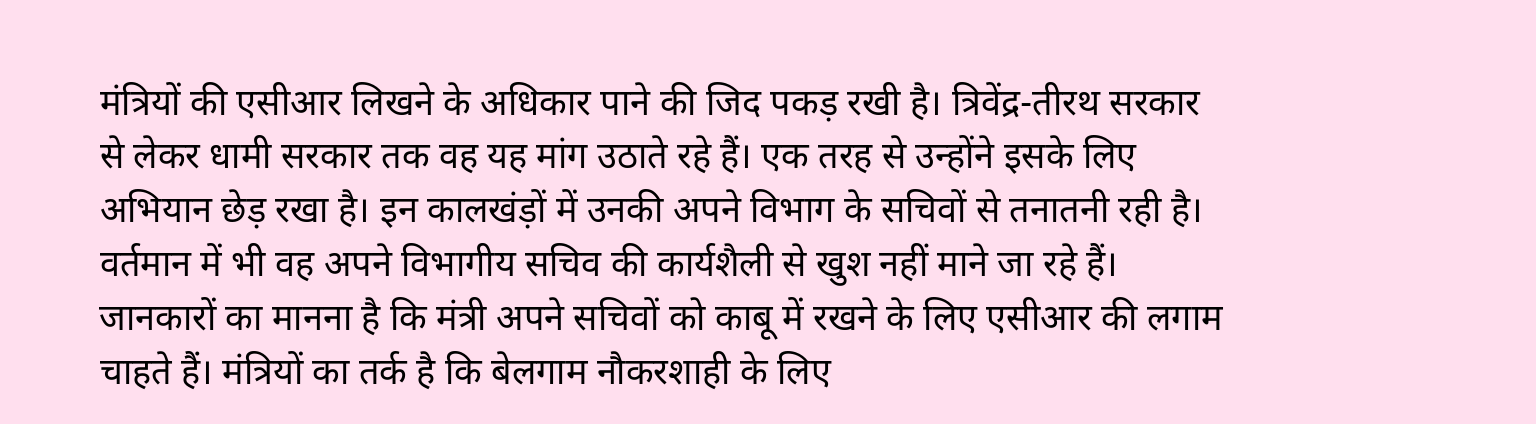मंत्रियों की एसीआर लिखने के अधिकार पाने की जिद पकड़ रखी है। त्रिवेंद्र-तीरथ सरकार से लेकर धामी सरकार तक वह यह मांग उठाते रहे हैं। एक तरह से उन्होंने इसके लिए अभियान छेड़ रखा है। इन कालखंड़ों में उनकी अपने विभाग के सचिवों से तनातनी रही है। वर्तमान में भी वह अपने विभागीय सचिव की कार्यशैली से खुश नहीं माने जा रहे हैं। जानकारों का मानना है कि मंत्री अपने सचिवों को काबू में रखने के लिए एसीआर की लगाम चाहते हैं। मंत्रियों का तर्क है कि बेलगाम नौकरशाही के लिए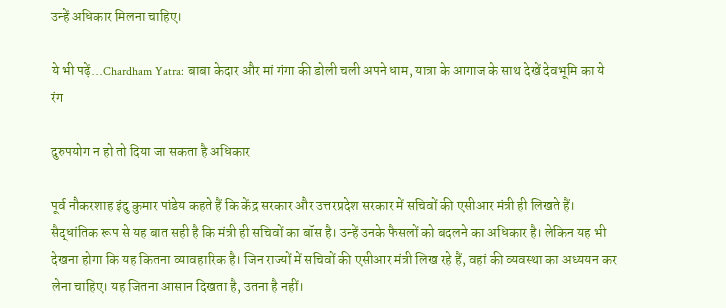उन्हें अधिकार मिलना चाहिए।

ये भी पढ़ें...Chardham Yatra: बाबा केदार और मां गंगा की डोली चली अपने धाम, यात्रा के आगाज के साथ देखें देवभूमि का ये रंग

दुरुपयोग न हो तो दिया जा सकता है अधिकार

पूर्व नौकरशाह इंदु कुमार पांडेय कहते हैं कि केंद्र सरकार और उत्तरप्रदेश सरकार में सचिवों की एसीआर मंत्री ही लिखते हैं। सैद्धांतिक रूप से यह बात सही है कि मंत्री ही सचिवों का बॉस है। उन्हें उनके फैसलों को बदलने का अधिकार है। लेकिन यह भी देखना होगा कि यह कितना व्यावहारिक है। जिन राज्यों में सचिवों की एसीआर मंत्री लिख रहे हैं, वहां की व्यवस्था का अध्ययन कर लेना चाहिए। यह जितना आसान दिखता है, उतना है नहीं।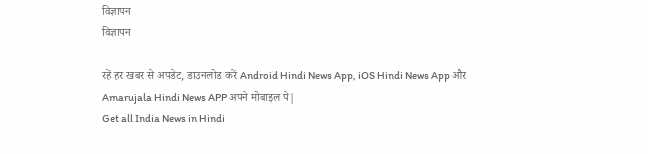विज्ञापन
विज्ञापन

रहें हर खबर से अपडेट, डाउनलोड करें Android Hindi News App, iOS Hindi News App और Amarujala Hindi News APP अपने मोबाइल पे|
Get all India News in Hindi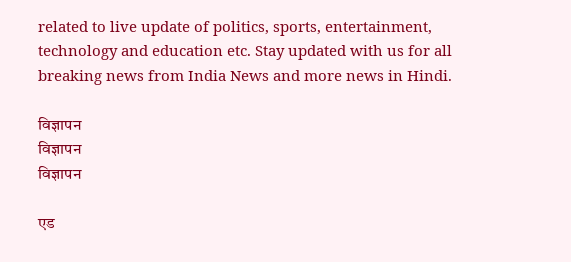related to live update of politics, sports, entertainment, technology and education etc. Stay updated with us for all breaking news from India News and more news in Hindi.

विज्ञापन
विज्ञापन
विज्ञापन

एड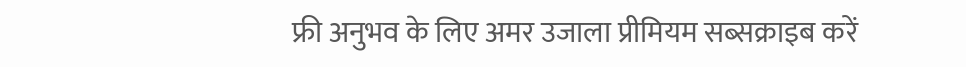फ्री अनुभव के लिए अमर उजाला प्रीमियम सब्सक्राइब करें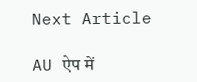Next Article

AU ऐप में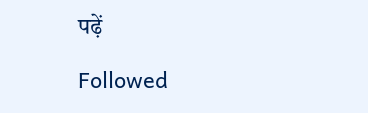पढ़ें

Followed